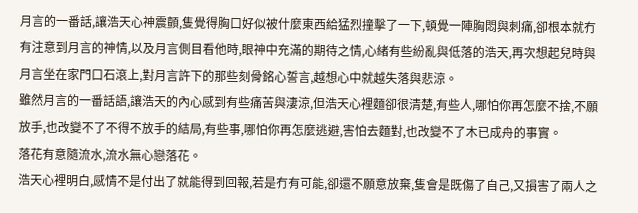月言的一番話,讓浩天心神震顫,隻覺得胸口好似被什麼東西給猛烈撞擊了一下,頓覺一陣胸悶與刺痛,卻根本就冇有注意到月言的神情,以及月言側目看他時,眼神中充滿的期待之情,心緒有些紛亂與低落的浩天,再次想起兒時與月言坐在家門口石滾上,對月言許下的那些刻骨銘心誓言,越想心中就越失落與悲涼。
雖然月言的一番話語,讓浩天的內心感到有些痛苦與淒涼,但浩天心裡麵卻很清楚,有些人,哪怕你再怎麼不捨,不願放手,也改變不了不得不放手的結局,有些事,哪怕你再怎麼逃避,害怕去麵對,也改變不了木已成舟的事實。
落花有意隨流水,流水無心戀落花。
浩天心裡明白,感情不是付出了就能得到回報,若是冇有可能,卻還不願意放棄,隻會是既傷了自己,又損害了兩人之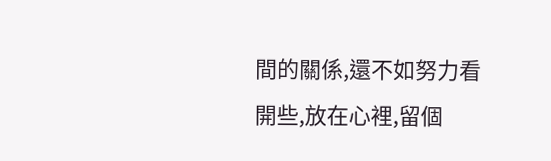間的關係,還不如努力看開些,放在心裡,留個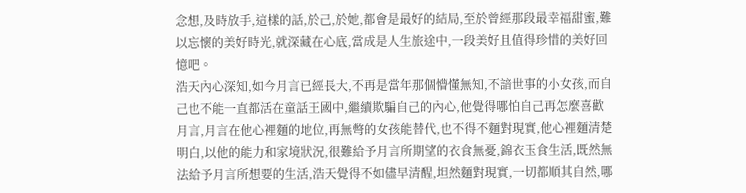念想,及時放手,這樣的話,於己,於她,都會是最好的結局,至於曾經那段最幸福甜蜜,難以忘懷的美好時光,就深藏在心底,當成是人生旅途中,一段美好且值得珍惜的美好回憶吧。
浩天內心深知,如今月言已經長大,不再是當年那個懵懂無知,不諳世事的小女孩,而自己也不能一直都活在童話王國中,繼續欺騙自己的內心,他覺得哪怕自己再怎麼喜歡月言,月言在他心裡麵的地位,再無彆的女孩能替代,也不得不麵對現實,他心裡麵清楚明白,以他的能力和家境狀況,很難給予月言所期望的衣食無憂,錦衣玉食生活,既然無法給予月言所想要的生活,浩天覺得不如儘早清醒,坦然麵對現實,一切都順其自然,哪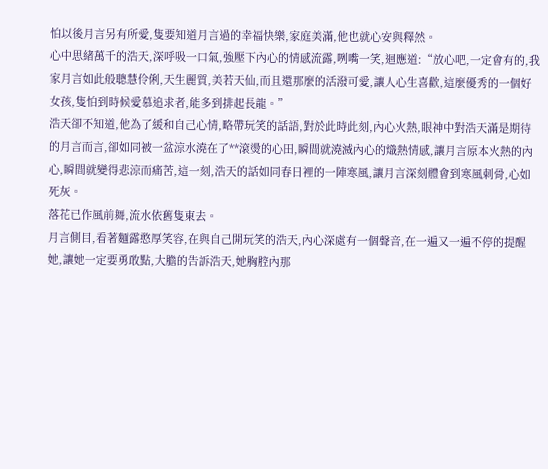怕以後月言另有所愛,隻要知道月言過的幸福快樂,家庭美滿,他也就心安與釋然。
心中思緒萬千的浩天,深呼吸一口氣,強壓下內心的情感流露,咧嘴一笑,迴應道:“放心吧,一定會有的,我家月言如此般聰慧伶俐,天生麗質,美若天仙,而且還那麼的活潑可愛,讓人心生喜歡,這麼優秀的一個好女孩,隻怕到時候愛慕追求者,能多到排起長龍。”
浩天卻不知道,他為了緩和自己心情,略帶玩笑的話語,對於此時此刻,內心火熱,眼神中對浩天滿是期待的月言而言,卻如同被一盆涼水澆在了**滾燙的心田,瞬間就澆滅內心的熾熱情感,讓月言原本火熱的內心,瞬間就變得悲涼而痛苦,這一刻,浩天的話如同春日裡的一陣寒風,讓月言深刻體會到寒風刺骨,心如死灰。
落花已作風前舞,流水依舊隻東去。
月言側目,看著麵露憨厚笑容,在與自己開玩笑的浩天,內心深處有一個聲音,在一遍又一遍不停的提醒她,讓她一定要勇敢點,大膽的告訴浩天,她胸腔內那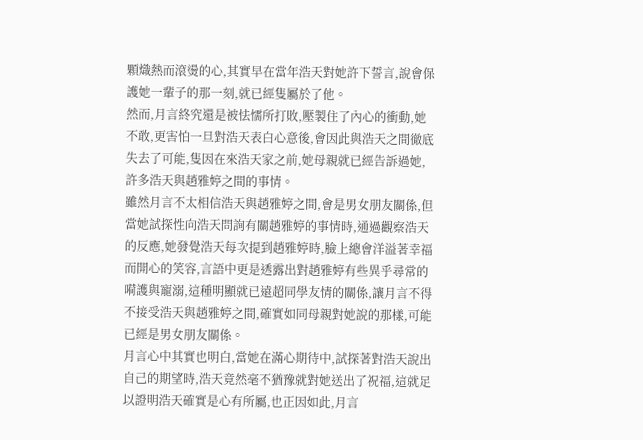顆熾熱而滾燙的心,其實早在當年浩天對她許下誓言,說會保護她一輩子的那一刻,就已經隻屬於了他。
然而,月言終究還是被怯懦所打敗,壓製住了內心的衝動,她不敢,更害怕一旦對浩天表白心意後,會因此與浩天之間徹底失去了可能,隻因在來浩天家之前,她母親就已經告訴過她,許多浩天與趙雅婷之間的事情。
雖然月言不太相信浩天與趙雅婷之間,會是男女朋友關係,但當她試探性向浩天問詢有關趙雅婷的事情時,通過觀察浩天的反應,她發覺浩天每次提到趙雅婷時,臉上總會洋溢著幸福而開心的笑容,言語中更是透露出對趙雅婷有些異乎尋常的嗬護與寵溺,這種明顯就已遠超同學友情的關係,讓月言不得不接受浩天與趙雅婷之間,確實如同母親對她說的那樣,可能已經是男女朋友關係。
月言心中其實也明白,當她在滿心期待中,試探著對浩天說出自己的期望時,浩天竟然毫不猶豫就對她送出了祝福,這就足以證明浩天確實是心有所屬,也正因如此,月言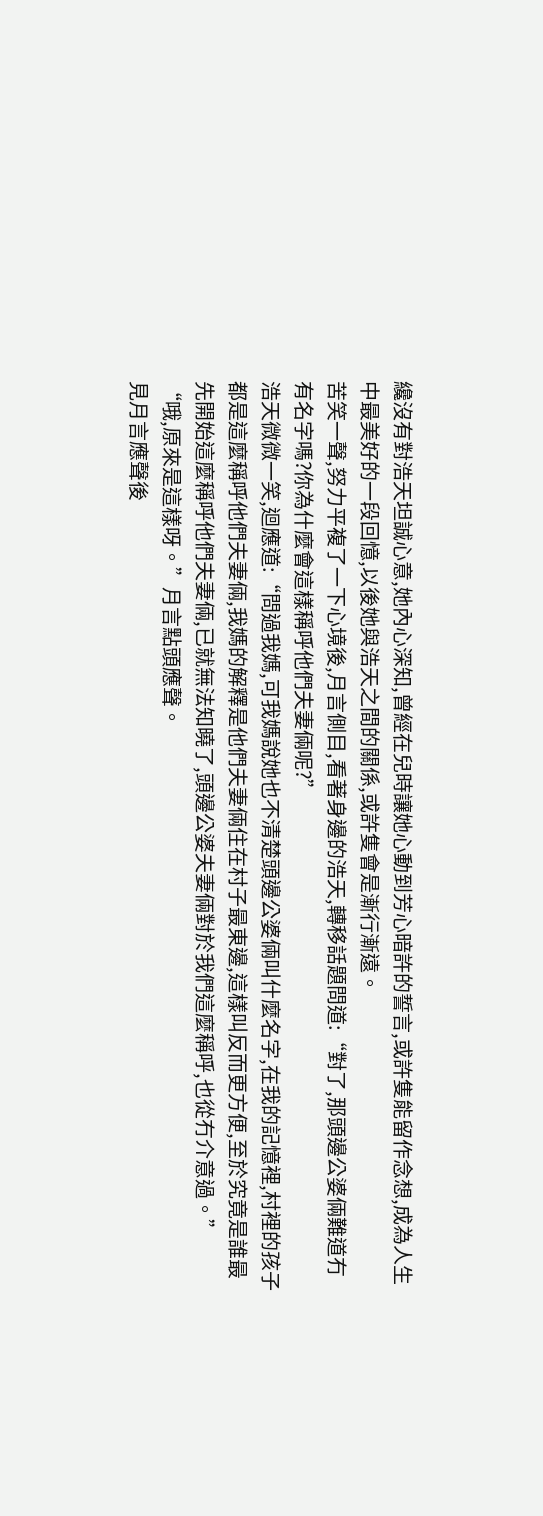纔沒有對浩天坦誠心意,她內心深知,曾經在兒時讓她心動到芳心暗許的誓言,或許隻能留作念想,成為人生中最美好的一段回憶,以後她與浩天之間的關係,或許隻會是漸行漸遠。
苦笑一聲,努力平複了一下心境後,月言側目,看著身邊的浩天,轉移話題問道:“對了,那頭邊公婆倆難道冇有名字嗎?你為什麼會這樣稱呼他們夫妻倆呢?”
浩天微微一笑,迴應道:“問過我媽,可我媽說她也不清楚頭邊公婆倆叫什麼名字,在我的記憶裡,村裡的孩子都是這麼稱呼他們夫妻倆,我媽的解釋是他們夫妻倆住在村子最東邊,這樣叫反而更方便,至於究竟是誰最先開始這麼稱呼他們夫妻倆,已就無法知曉了,頭邊公婆夫妻倆對於我們這麼稱呼,也從冇介意過。”
“哦,原來是這樣呀。”月言點頭應聲。
見月言應聲後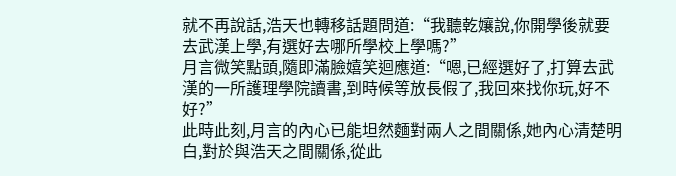就不再說話,浩天也轉移話題問道:“我聽乾孃說,你開學後就要去武漢上學,有選好去哪所學校上學嗎?”
月言微笑點頭,隨即滿臉嬉笑迴應道:“嗯,已經選好了,打算去武漢的一所護理學院讀書,到時候等放長假了,我回來找你玩,好不好?”
此時此刻,月言的內心已能坦然麵對兩人之間關係,她內心清楚明白,對於與浩天之間關係,從此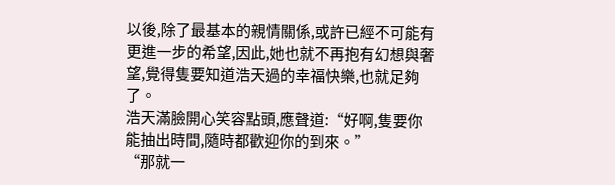以後,除了最基本的親情關係,或許已經不可能有更進一步的希望,因此,她也就不再抱有幻想與奢望,覺得隻要知道浩天過的幸福快樂,也就足夠了。
浩天滿臉開心笑容點頭,應聲道:“好啊,隻要你能抽出時間,隨時都歡迎你的到來。”
“那就一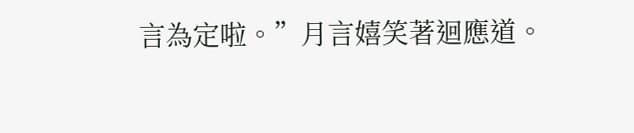言為定啦。”月言嬉笑著迴應道。